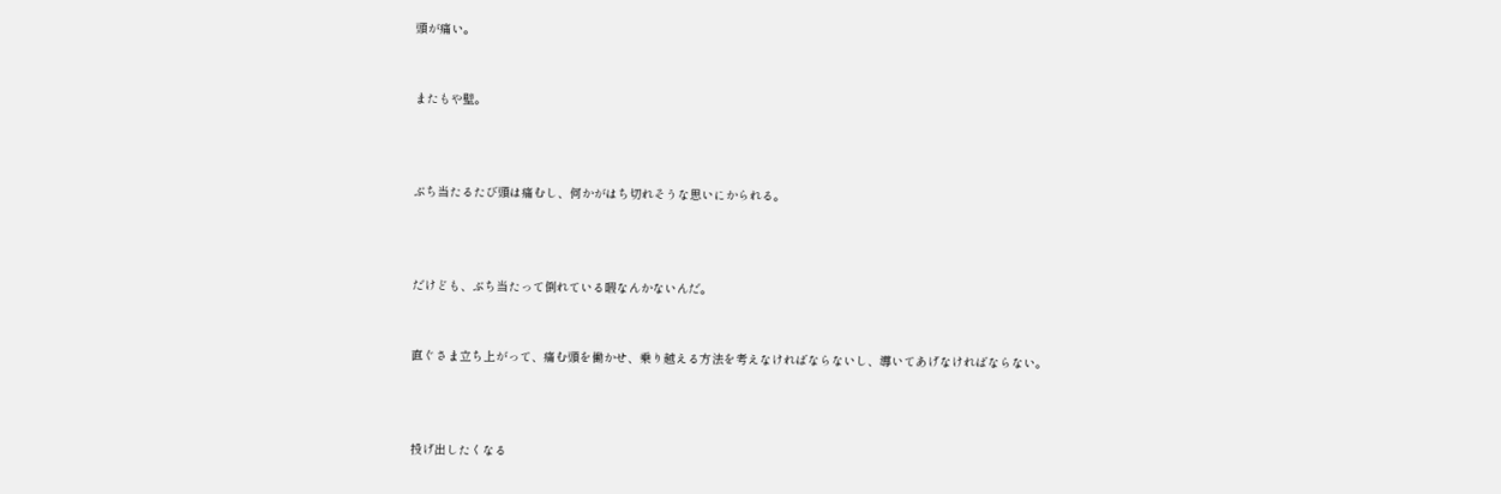頭が痛い。


またもや壁。



ぶち当たるたび頭は痛むし、何かがはち切れそうな思いにかられる。



だけども、ぶち当たって倒れている暇なんかないんだ。


直ぐさま立ち上がって、痛む頭を働かせ、乗り越える方法を考えなければならないし、導いてあげなければならない。



投げ出したくなる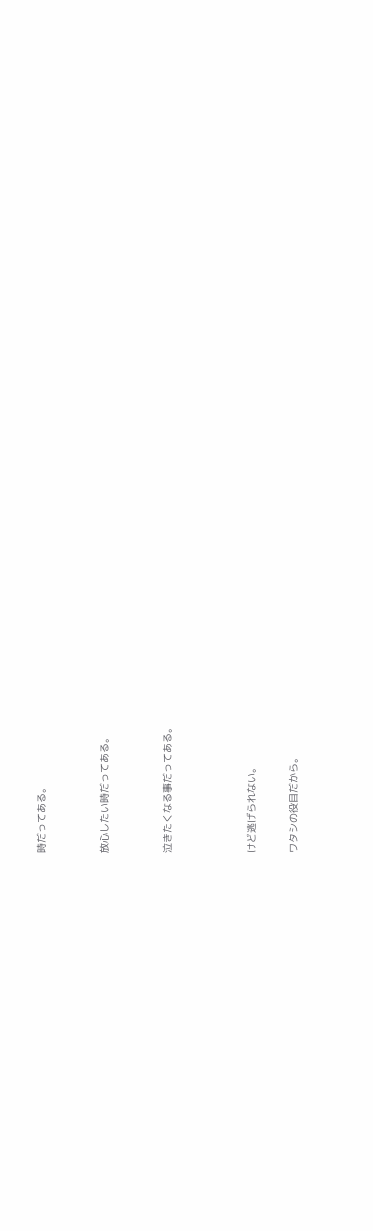時だってある。


放心したい時だってある。


泣きたくなる事だってある。



けど逃げられない。

ワタシの役目だから。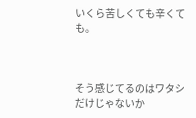いくら苦しくても辛くても。



そう感じてるのはワタシだけじゃないか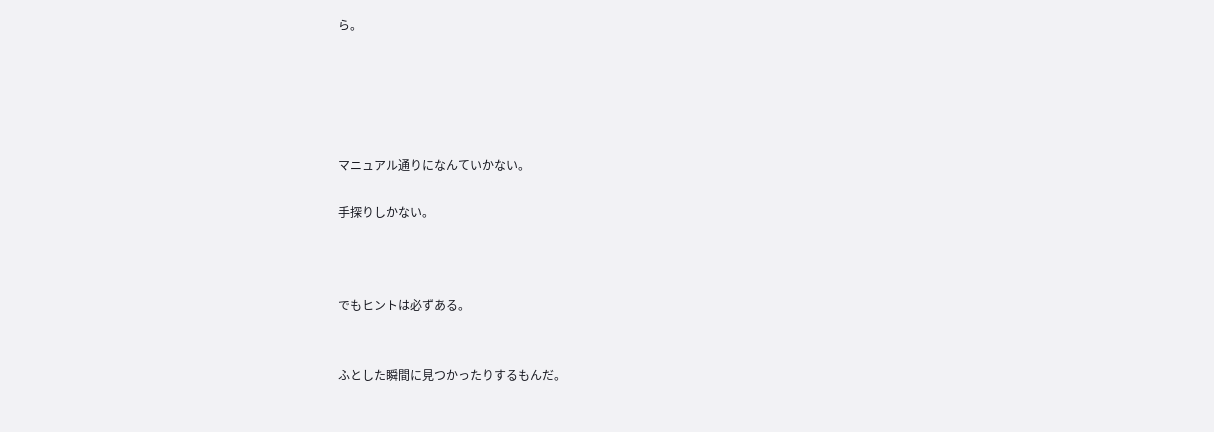ら。





マニュアル通りになんていかない。

手探りしかない。



でもヒントは必ずある。


ふとした瞬間に見つかったりするもんだ。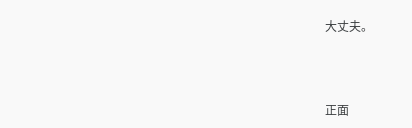大丈夫。



正面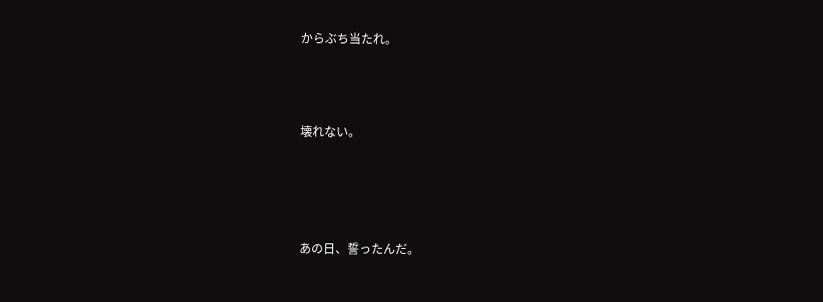からぶち当たれ。



壊れない。




あの日、誓ったんだ。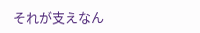それが支えなん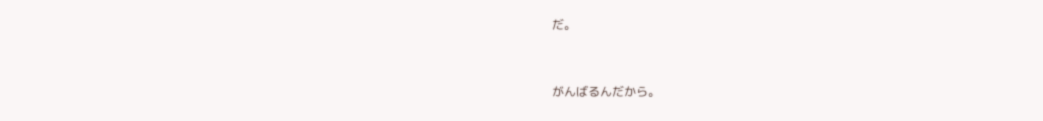だ。


がんばるんだから。